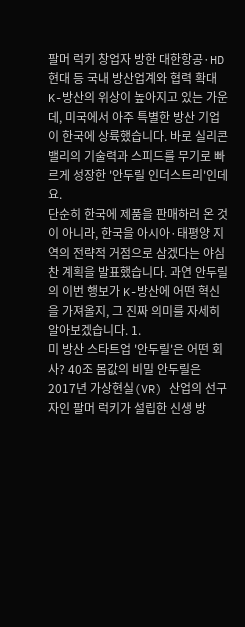팔머 럭키 창업자 방한 대한항공·HD현대 등 국내 방산업계와 협력 확대 K-방산의 위상이 높아지고 있는 가운데, 미국에서 아주 특별한 방산 기업이 한국에 상륙했습니다. 바로 실리콘밸리의 기술력과 스피드를 무기로 빠르게 성장한 '안두릴 인더스트리'인데요.
단순히 한국에 제품을 판매하러 온 것이 아니라, 한국을 아시아·태평양 지역의 전략적 거점으로 삼겠다는 야심 찬 계획을 발표했습니다. 과연 안두릴의 이번 행보가 K-방산에 어떤 혁신을 가져올지, 그 진짜 의미를 자세히 알아보겠습니다. 1.
미 방산 스타트업 '안두릴'은 어떤 회사? 40조 몸값의 비밀 안두릴은 2017년 가상현실(VR) 산업의 선구자인 팔머 럭키가 설립한 신생 방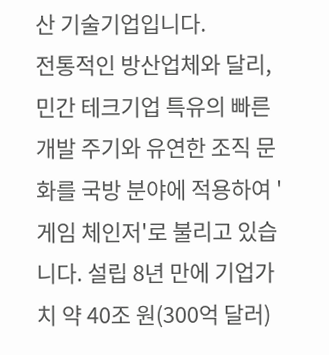산 기술기업입니다.
전통적인 방산업체와 달리, 민간 테크기업 특유의 빠른 개발 주기와 유연한 조직 문화를 국방 분야에 적용하여 '게임 체인저'로 불리고 있습니다. 설립 8년 만에 기업가치 약 40조 원(300억 달러)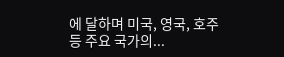에 달하며 미국, 영국, 호주 등 주요 국가의...